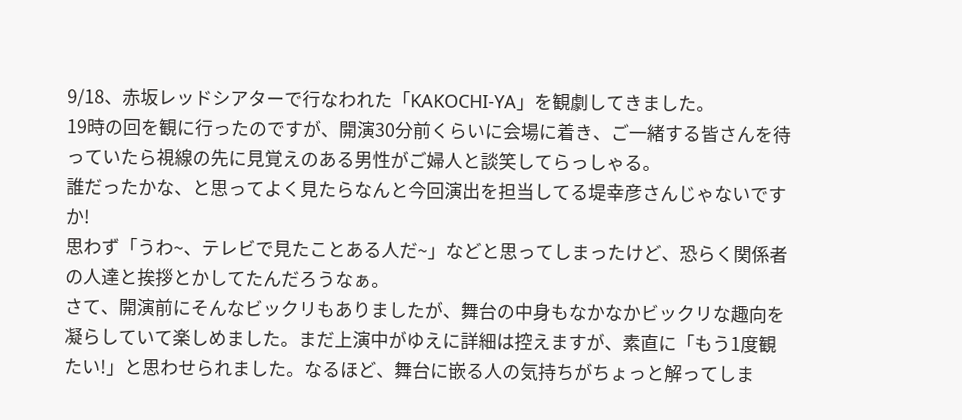9/18、赤坂レッドシアターで行なわれた「KAKOCHI-YA」を観劇してきました。
19時の回を観に行ったのですが、開演30分前くらいに会場に着き、ご一緒する皆さんを待っていたら視線の先に見覚えのある男性がご婦人と談笑してらっしゃる。
誰だったかな、と思ってよく見たらなんと今回演出を担当してる堤幸彦さんじゃないですか!
思わず「うわ~、テレビで見たことある人だ~」などと思ってしまったけど、恐らく関係者の人達と挨拶とかしてたんだろうなぁ。
さて、開演前にそんなビックリもありましたが、舞台の中身もなかなかビックリな趣向を凝らしていて楽しめました。まだ上演中がゆえに詳細は控えますが、素直に「もう1度観たい!」と思わせられました。なるほど、舞台に嵌る人の気持ちがちょっと解ってしま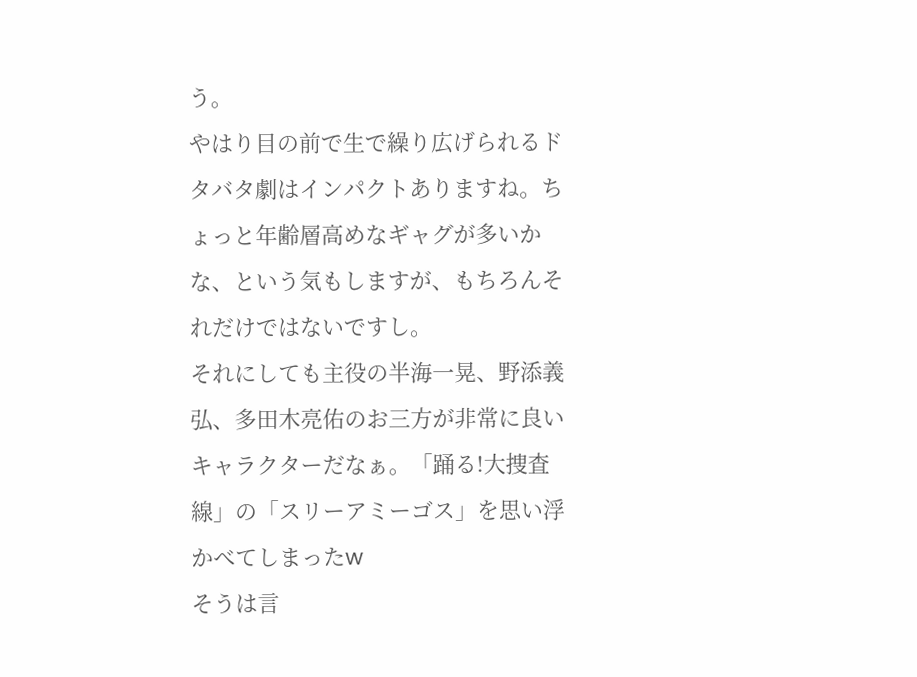う。
やはり目の前で生で繰り広げられるドタバタ劇はインパクトありますね。ちょっと年齢層高めなギャグが多いかな、という気もしますが、もちろんそれだけではないですし。
それにしても主役の半海一晃、野添義弘、多田木亮佑のお三方が非常に良いキャラクターだなぁ。「踊る!大捜査線」の「スリーアミーゴス」を思い浮かべてしまったw
そうは言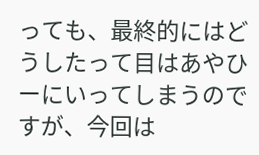っても、最終的にはどうしたって目はあやひーにいってしまうのですが、今回は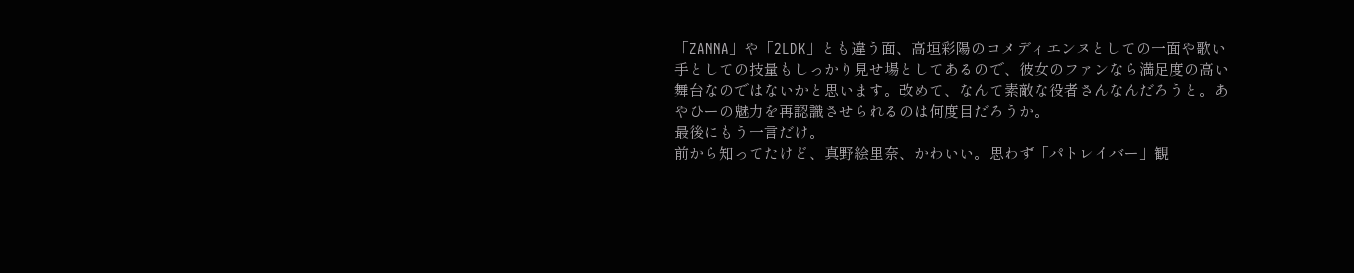「ZANNA」や「2LDK」とも違う面、高垣彩陽のコメディエンヌとしての一面や歌い手としての技量もしっかり見せ場としてあるので、彼女のファンなら満足度の高い舞台なのではないかと思います。改めて、なんて素敵な役者さんなんだろうと。あやひーの魅力を再認識させられるのは何度目だろうか。
最後にもう一言だけ。
前から知ってたけど、真野絵里奈、かわいい。思わず「パトレイバー」観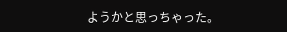ようかと思っちゃった。